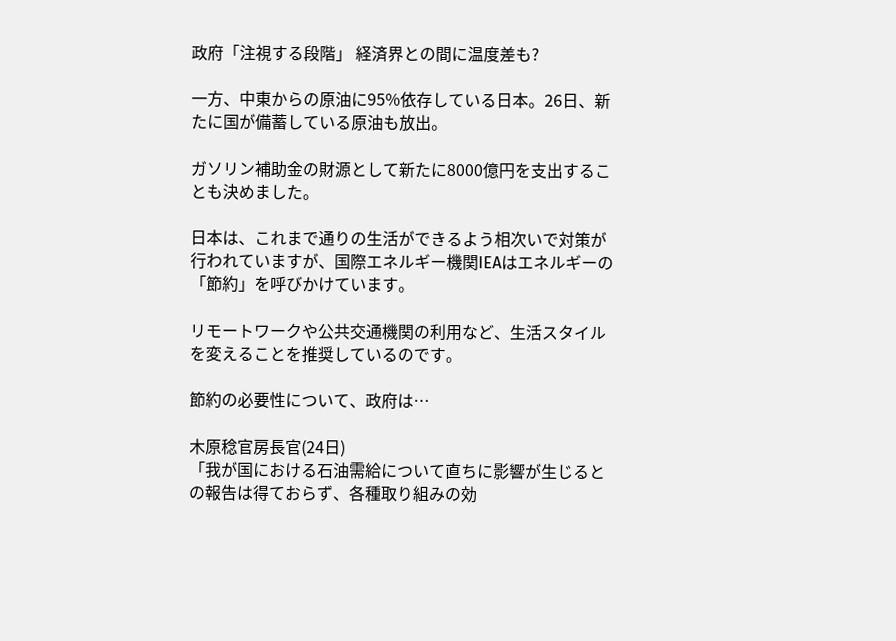政府「注視する段階」 経済界との間に温度差も?

一方、中東からの原油に95%依存している日本。26日、新たに国が備蓄している原油も放出。

ガソリン補助金の財源として新たに8000億円を支出することも決めました。

日本は、これまで通りの生活ができるよう相次いで対策が行われていますが、国際エネルギー機関IEAはエネルギーの「節約」を呼びかけています。

リモートワークや公共交通機関の利用など、生活スタイルを変えることを推奨しているのです。

節約の必要性について、政府は…

木原稔官房長官(24日)
「我が国における石油需給について直ちに影響が生じるとの報告は得ておらず、各種取り組みの効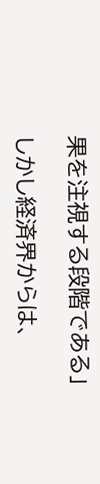果を注視する段階である」

しかし経済界からは、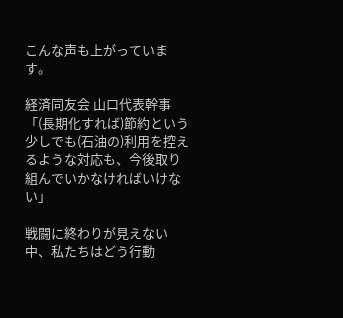こんな声も上がっています。

経済同友会 山口代表幹事
「(⻑期化すれば)節約という少しでも(石油の)利用を控えるような対応も、今後取り組んでいかなければいけない」

戦闘に終わりが見えない中、私たちはどう行動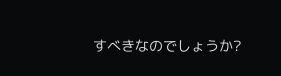すべきなのでしょうか?